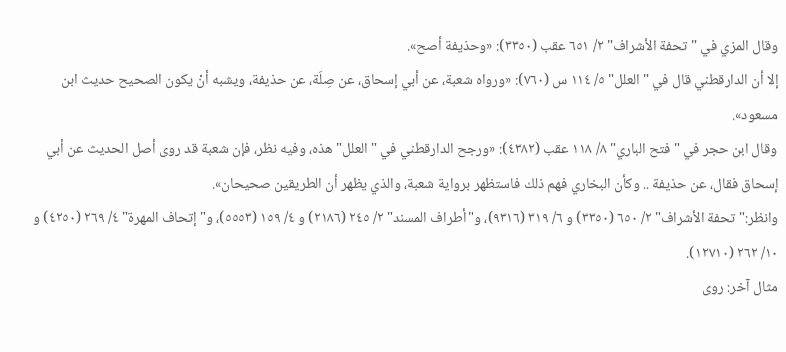وقال المزي في "تحفة الأشراف" ٢/ ٦٥١ عقب (٣٣٥٠): «وحذيفة أصح».
إلا أن الدارقطني قال في "العلل" ٥/ ١١٤ س (٧٦٠): «ورواه شعبة، عن أبي إسحاق، عن صِلَة، عن حذيفة، ويشبه أنْ يكون الصحيح حديث ابن مسعود».
وقال ابن حجر في "فتح الباري" ٨/ ١١٨ عقب (٤٣٨٢): «ورجح الدارقطني في "العلل" هذه، وفيه نظر، فإن شعبة قد روى أصل الحديث عن أبي إسحاق فقال، عن حذيفة .. وكأن البخاري فهم ذلك فاستظهر برواية شعبة، والذي يظهر أن الطريقين صحيحان».
وانظر:"تحفة الأشراف" ٢/ ٦٥٠ (٣٣٥٠) و ٦/ ٣١٩ (٩٣١٦)، و"أطراف المسند" ٢/ ٢٤٥ (٢١٨٦) و ٤/ ١٥٩ (٥٥٥٣)، و"إتحاف المهرة" ٤/ ٢٦٩ (٤٢٥٠) و ١٠/ ٢٦٢ (١٢٧١٠).
مثال آخر: روى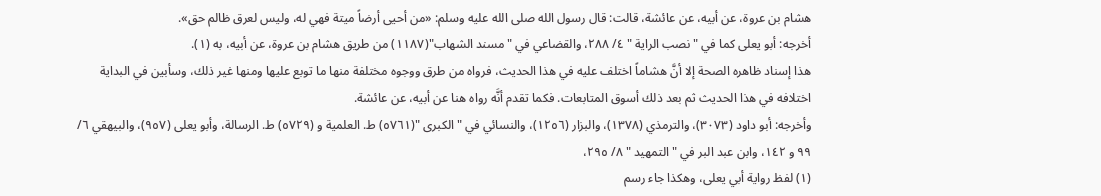هشام بن عروة، عن أبيه، عن عائشة، قالت: قال رسول الله صلى الله عليه وسلم: «من أحيى أرضاً ميتة فهي له، وليس لعرق ظالم حق».
أخرجه: أبو يعلى كما في " نصب الراية " ٤/ ٢٨٨، والقضاعي في "مسند الشهاب"(١١٨٧) من طريق هشام بن عروة، عن أبيه، به (١).
هذا إسناد ظاهره الصحة إلا أنَّ هشاماً اختلف عليه في هذا الحديث، فرواه من طرق ووجوه مختلفة منها ما توبع عليها ومنها غير ذلك، وسأبين في البداية اختلافه في هذا الحديث ثم بعد ذلك أسوق المتابعات. فكما تقدم أنَّه رواه هنا عن أبيه، عن عائشة.
وأخرجه: أبو داود (٣٠٧٣)، والترمذي (١٣٧٨)، والبزار (١٢٥٦)، والنسائي في " الكبرى "(٥٧٦١) ط. العلمية و (٥٧٢٩) ط. الرسالة، وأبو يعلى (٩٥٧)، والبيهقي ٦/ ٩٩ و ١٤٢، وابن عبد البر في " التمهيد " ٨/ ٢٩٥،
(١) لفظ رواية أبي يعلى، وهكذا جاء رسم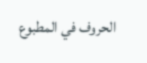الحروف في المطبوع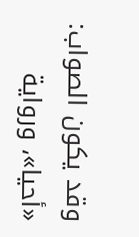وقد يكون الصواب: «أحيا»، ورواية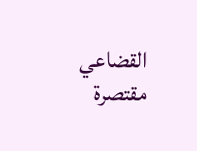القضاعي مقتصرة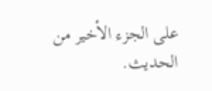على الجزء الأخير من الحديث.